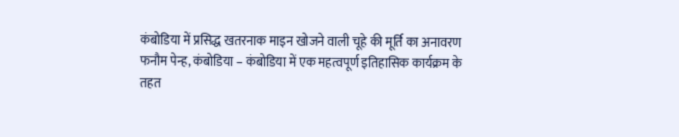कंबोडिया में प्रसिद्ध खतरनाक माइन खोजने वाली चूहे की मूर्ति का अनावरण
फनौम पेन्ह, कंबोडिया – कंबोडिया में एक महत्वपूर्ण इतिहासिक कार्यक्रम के तहत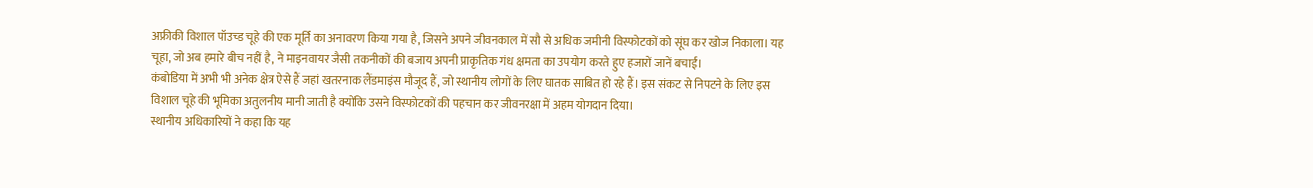अफ्रीकी विशाल पॉउच्ड चूहे की एक मूर्ति का अनावरण किया गया है, जिसने अपने जीवनकाल में सौ से अधिक जमीनी विस्फोटकों को सूंघ कर खोज निकाला। यह चूहा, जो अब हमारे बीच नहीं है, ने माइनवायर जैसी तकनीकों की बजाय अपनी प्राकृतिक गंध क्षमता का उपयोग करते हुए हजारों जानें बचाईं।
कंबोडिया में अभी भी अनेक क्षेत्र ऐसे हैं जहां खतरनाक लैंडमाइंस मौजूद हैं, जो स्थानीय लोगों के लिए घातक साबित हो रहे हैं। इस संकट से निपटने के लिए इस विशाल चूहे की भूमिका अतुलनीय मानी जाती है क्योंकि उसने विस्फोटकों की पहचान कर जीवनरक्षा में अहम योगदान दिया।
स्थानीय अधिकारियों ने कहा कि यह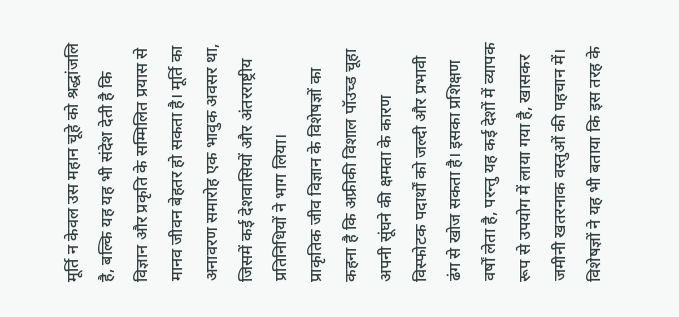मूर्ति न केवल उस महान चूहे को श्रद्धांजलि है, बल्कि यह यह भी संदेश देती है कि विज्ञान और प्रकृति के सम्मिलित प्रयास से मानव जीवन बेहतर हो सकता है। मूर्ति का अनावरण समारोह एक भावुक अवसर था, जिसमें कई देशवासियों और अंतरराष्ट्रीय प्रतिनिधियों ने भाग लिया।
प्राकृतिक जीव विज्ञान के विशेषज्ञों का कहना है कि अफ्रीकी विशाल पॉउच्ड चूहा अपनी सूंघने की क्षमता के कारण विस्फोटक पदार्थों को जल्दी और प्रभावी ढंग से खोज सकता है। इसका प्रशिक्षण वर्षों लेता है, परन्तु यह कई देशों में व्यापक रूप से उपयोग में लाया गया है, खासकर जमीनी खतरनाक वस्तुओं की पहचान में।
विशेषज्ञों ने यह भी बताया कि इस तरह के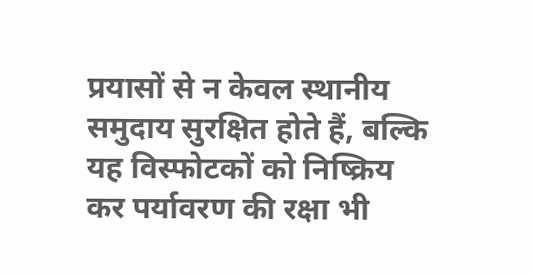प्रयासों से न केवल स्थानीय समुदाय सुरक्षित होते हैं, बल्कि यह विस्फोटकों को निष्क्रिय कर पर्यावरण की रक्षा भी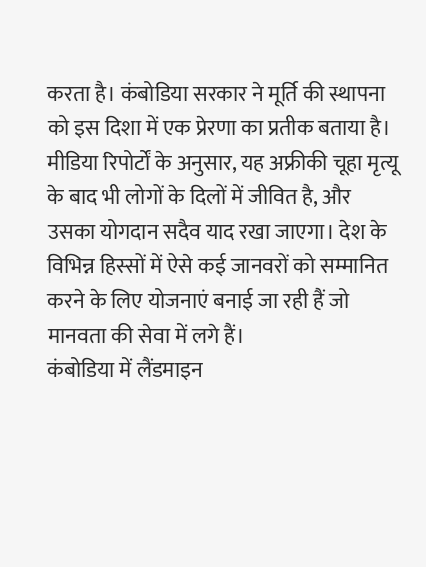करता है। कंबोडिया सरकार ने मूर्ति की स्थापना को इस दिशा में एक प्रेरणा का प्रतीक बताया है।
मीडिया रिपोर्टों के अनुसार, यह अफ्रीकी चूहा मृत्यू के बाद भी लोगों के दिलों में जीवित है, और उसका योगदान सदैव याद रखा जाएगा। देश के विभिन्न हिस्सों में ऐसे कई जानवरों को सम्मानित करने के लिए योजनाएं बनाई जा रही हैं जो मानवता की सेवा में लगे हैं।
कंबोडिया में लैंडमाइन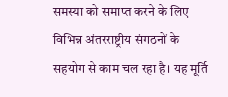समस्या को समाप्त करने के लिए विभिन्न अंतरराष्ट्रीय संगठनों के सहयोग से काम चल रहा है। यह मूर्ति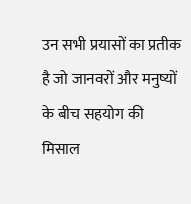उन सभी प्रयासों का प्रतीक है जो जानवरों और मनुष्यों के बीच सहयोग की मिसाल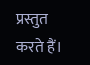प्रस्तुत करते हैं।